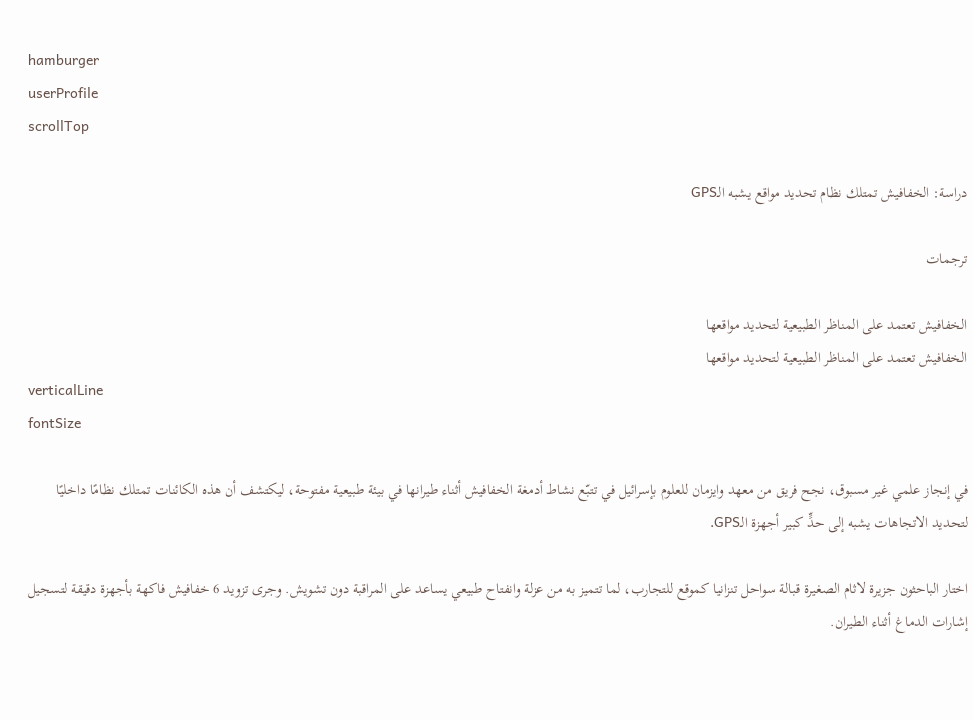hamburger
userProfile
scrollTop

دراسة: الخفافيش تمتلك نظام تحديد مواقع يشبه الـGPS

ترجمات

الخفافيش تعتمد على المناظر الطبيعية لتحديد مواقعها
الخفافيش تعتمد على المناظر الطبيعية لتحديد مواقعها
verticalLine
fontSize

في إنجاز علمي غير مسبوق، نجح فريق من معهد وايزمان للعلوم بإسرائيل في تتبّع نشاط أدمغة الخفافيش أثناء طيرانها في بيئة طبيعية مفتوحة، ليكتشف أن هذه الكائنات تمتلك نظامًا داخليًا لتحديد الاتجاهات يشبه إلى حدٍّ كبير أجهزة الـGPS.

اختار الباحثون جزيرة لاثام الصغيرة قبالة سواحل تنزانيا كموقع للتجارب، لما تتميز به من عزلة وانفتاح طبيعي يساعد على المراقبة دون تشويش. وجرى تزويد 6 خفافيش فاكهة بأجهزة دقيقة لتسجيل إشارات الدماغ أثناء الطيران.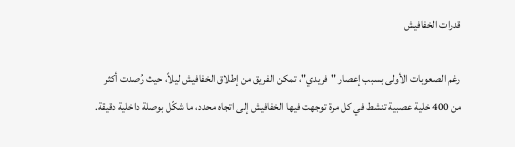قدرات الخفافيش

رغم الصعوبات الأولى بسبب إعصار "فريدي"، تمكن الفريق من إطلاق الخفافيش ليلاً، حيث رُصدت أكثر من 400 خلية عصبية تنشط في كل مرة توجهت فيها الخفافيش إلى اتجاه محدد، ما شكّل بوصلة داخلية دقيقة.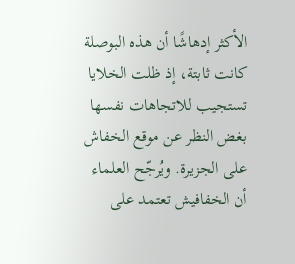الأكثر إدهاشًا أن هذه البوصلة كانت ثابتة، إذ ظلت الخلايا تستجيب للاتجاهات نفسها بغض النظر عن موقع الخفاش على الجزيرة. ويُرجّح العلماء أن الخفافيش تعتمد على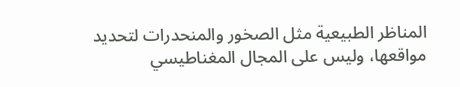المناظر الطبيعية مثل الصخور والمنحدرات لتحديد مواقعها، وليس على المجال المغناطيسي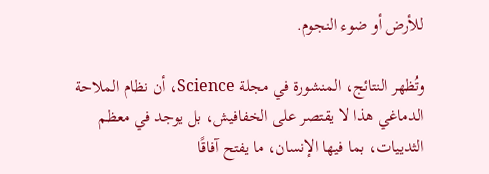للأرض أو ضوء النجوم.

وتُظهر النتائج، المنشورة في مجلة Science، أن نظام الملاحة الدماغي هذا لا يقتصر على الخفافيش، بل يوجد في معظم الثدييات، بما فيها الإنسان، ما يفتح آفاقًا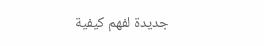جديدة لفهم كيفية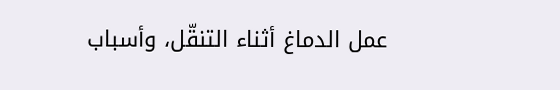عمل الدماغ أثناء التنقّل، وأسباب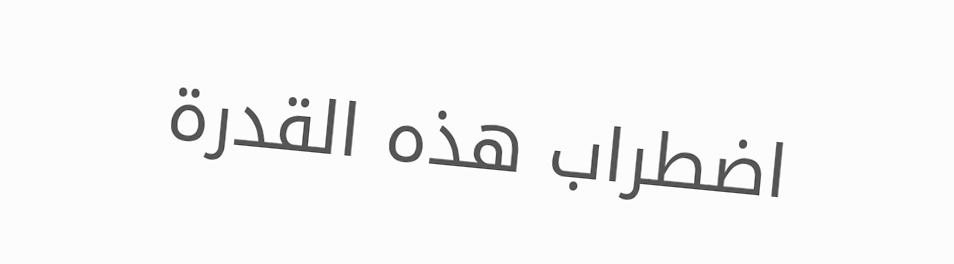اضطراب هذه القدرة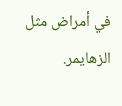في أمراض مثل الزهايمر.